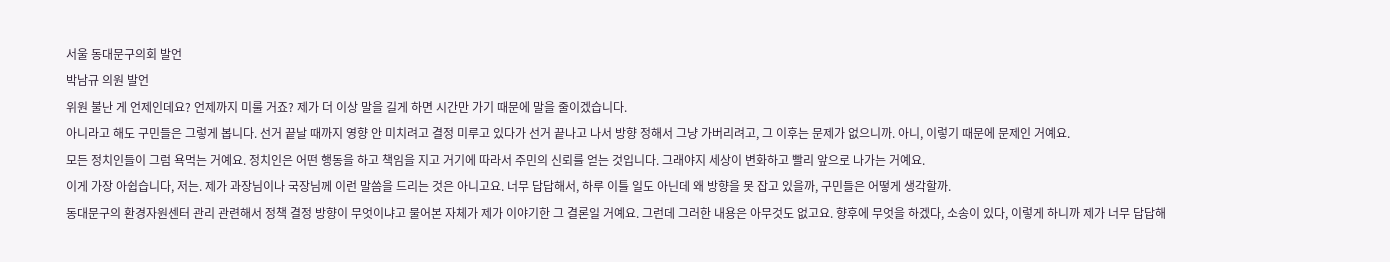서울 동대문구의회 발언
박남규 의원 발언
위원 불난 게 언제인데요? 언제까지 미룰 거죠? 제가 더 이상 말을 길게 하면 시간만 가기 때문에 말을 줄이겠습니다.
아니라고 해도 구민들은 그렇게 봅니다. 선거 끝날 때까지 영향 안 미치려고 결정 미루고 있다가 선거 끝나고 나서 방향 정해서 그냥 가버리려고, 그 이후는 문제가 없으니까. 아니, 이렇기 때문에 문제인 거예요.
모든 정치인들이 그럼 욕먹는 거예요. 정치인은 어떤 행동을 하고 책임을 지고 거기에 따라서 주민의 신뢰를 얻는 것입니다. 그래야지 세상이 변화하고 빨리 앞으로 나가는 거예요.
이게 가장 아쉽습니다, 저는. 제가 과장님이나 국장님께 이런 말씀을 드리는 것은 아니고요. 너무 답답해서, 하루 이틀 일도 아닌데 왜 방향을 못 잡고 있을까, 구민들은 어떻게 생각할까.
동대문구의 환경자원센터 관리 관련해서 정책 결정 방향이 무엇이냐고 물어본 자체가 제가 이야기한 그 결론일 거예요. 그런데 그러한 내용은 아무것도 없고요. 향후에 무엇을 하겠다, 소송이 있다, 이렇게 하니까 제가 너무 답답해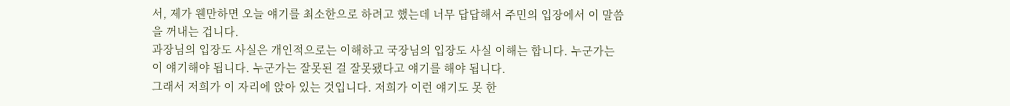서, 제가 웬만하면 오늘 얘기를 최소한으로 하려고 했는데 너무 답답해서 주민의 입장에서 이 말씀을 꺼내는 겁니다.
과장님의 입장도 사실은 개인적으로는 이해하고 국장님의 입장도 사실 이해는 합니다. 누군가는 이 얘기해야 됩니다. 누군가는 잘못된 걸 잘못됐다고 얘기를 해야 됩니다.
그래서 저희가 이 자리에 앉아 있는 것입니다. 저희가 이런 얘기도 못 한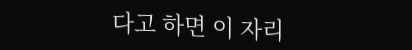다고 하면 이 자리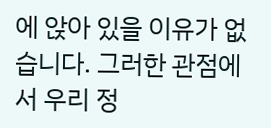에 앉아 있을 이유가 없습니다. 그러한 관점에서 우리 정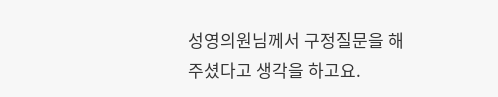성영의원님께서 구정질문을 해 주셨다고 생각을 하고요.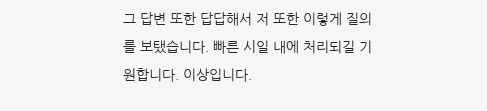그 답변 또한 답답해서 저 또한 이렇게 질의를 보탰습니다. 빠른 시일 내에 처리되길 기원합니다. 이상입니다.